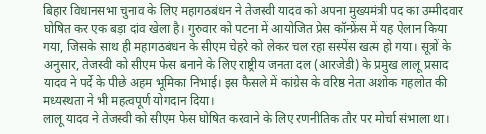बिहार विधानसभा चुनाव के लिए महागठबंधन ने तेजस्वी यादव को अपना मुख्यमंत्री पद का उम्मीदवार घोषित कर एक बड़ा दांव खेला है। गुरुवार को पटना में आयोजित प्रेस कॉन्फ्रेंस में यह ऐलान किया गया, जिसके साथ ही महागठबंधन के सीएम चेहरे को लेकर चल रहा सस्पेंस खत्म हो गया। सूत्रों के अनुसार, तेजस्वी को सीएम फेस बनाने के लिए राष्ट्रीय जनता दल (आरजेडी) के प्रमुख लालू प्रसाद यादव ने पर्दे के पीछे अहम भूमिका निभाई। इस फैसले में कांग्रेस के वरिष्ठ नेता अशोक गहलोत की मध्यस्थता ने भी महत्वपूर्ण योगदान दिया।
लालू यादव ने तेजस्वी को सीएम फेस घोषित करवाने के लिए रणनीतिक तौर पर मोर्चा संभाला था।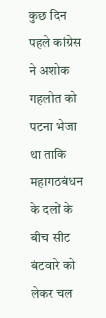कुछ दिन पहले कांग्रेस ने अशोक गहलोत को पटना भेजा था ताकि महागठबंधन के दलों के बीच सीट बंटवारे को लेकर चल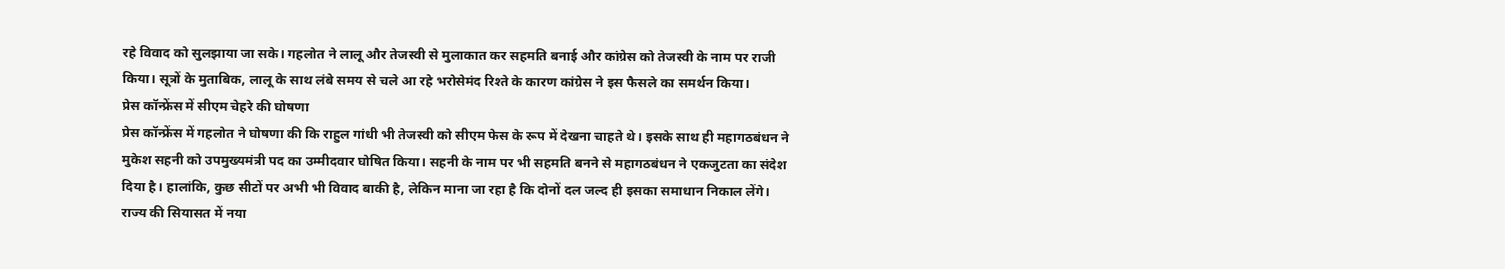रहे विवाद को सुलझाया जा सके। गहलोत ने लालू और तेजस्वी से मुलाकात कर सहमति बनाई और कांग्रेस को तेजस्वी के नाम पर राजी किया। सूत्रों के मुताबिक, लालू के साथ लंबे समय से चले आ रहे भरोसेमंद रिश्ते के कारण कांग्रेस ने इस फैसले का समर्थन किया।
प्रेस कॉन्फ्रेंस में सीएम चेहरे की घोषणा
प्रेस कॉन्फ्रेंस में गहलोत ने घोषणा की कि राहुल गांधी भी तेजस्वी को सीएम फेस के रूप में देखना चाहते थे। इसके साथ ही महागठबंधन ने मुकेश सहनी को उपमुख्यमंत्री पद का उम्मीदवार घोषित किया। सहनी के नाम पर भी सहमति बनने से महागठबंधन ने एकजुटता का संदेश दिया है। हालांकि, कुछ सीटों पर अभी भी विवाद बाकी है, लेकिन माना जा रहा है कि दोनों दल जल्द ही इसका समाधान निकाल लेंगे।
राज्य की सियासत में नया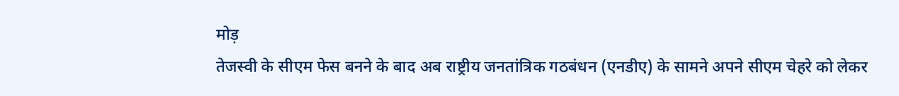मोड़
तेजस्वी के सीएम फेस बनने के बाद अब राष्ट्रीय जनतांत्रिक गठबंधन (एनडीए) के सामने अपने सीएम चेहरे को लेकर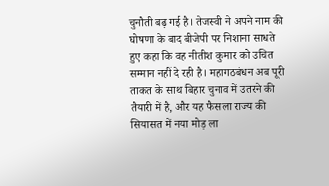चुनौती बढ़ गई है। तेजस्वी ने अपने नाम की घोषणा के बाद बीजेपी पर निशाना साधते हुए कहा कि वह नीतीश कुमार को उचित सम्मान नहीं दे रही है। महागठबंधन अब पूरी ताकत के साथ बिहार चुनाव में उतरने की तैयारी में है, और यह फैसला राज्य की सियासत में नया मोड़ ला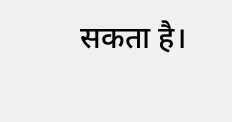सकता है।